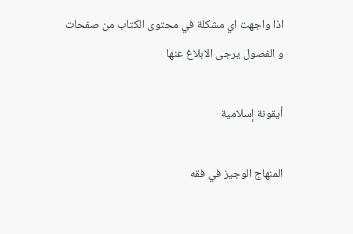اذا واجهت اي مشكلة في محتوى الكتاب من صفحات و الفصول يرجى الابلاغ عنها

أيقونة إسلامية

المنهاج الوجيز في فقه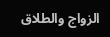الزواج والطلاق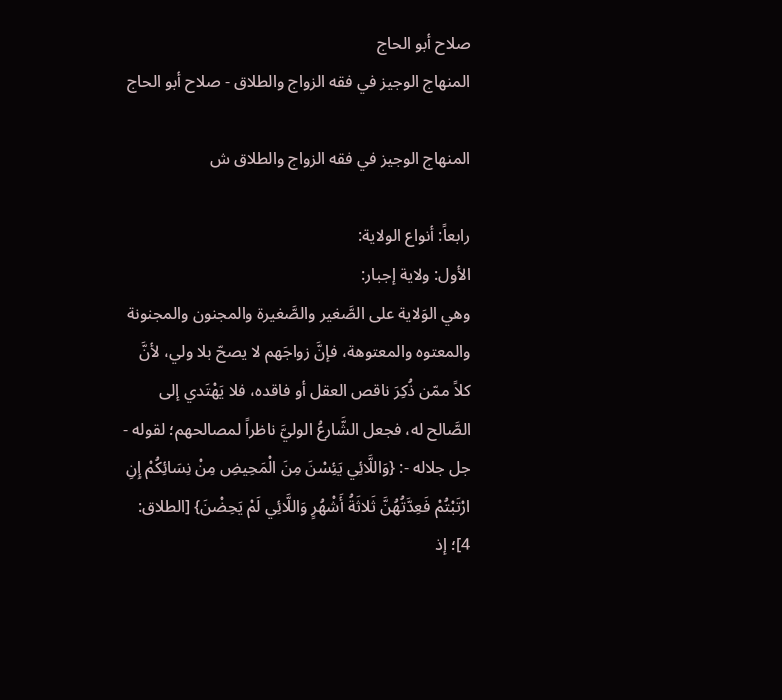صلاح أبو الحاج
المنهاج الوجيز في فقه الزواج والطلاق - صلاح أبو الحاج

المنهاج الوجيز في فقه الزواج والطلاق ش

رابعاً: أنواع الولاية:
الأول: ولاية إجبار:
وهي الوَلاية على الصَّغير والصَّغيرة والمجنون والمجنونة والمعتوه والمعتوهة، فإنَّ زواجَهم لا يصحّ بلا ولي، لأنَّ كلاً ممّن ذُكِرَ ناقص العقل أو فاقده، فلا يَهْتَدي إلى الصَّالح له، فجعل الشَّارعُ الوليَّ ناظراً لمصالحهم؛ لقوله - جل جلاله -: {وَاللَّائِي يَئِسْنَ مِنَ الْمَحِيضِ مِنْ نِسَائِكُمْ إِنِ ارْتَبْتُمْ فَعِدَّتُهُنَّ ثَلاثَةُ أَشْهُرٍ وَاللَّائِي لَمْ يَحِضْنَ} [الطلاق: 4]؛ إذ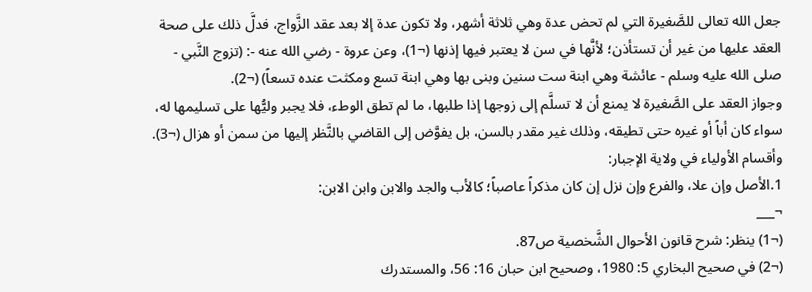جعل الله تعالى للصَّغيرة التي لم تحض عدة وهي ثلاثة أشهر، ولا تكون عدة إلا بعد عقد الزَّواج، فدلَّ ذلك على صحة العقد عليها من غير أن تستأذن؛ لأنَّها في سن لا يعتبر فيها إذنها (¬1)، وعن عروة - رضي الله عنه -: (تزوج النَّبي - صلى الله عليه وسلم - عائشة وهي ابنة ست سنين وبنى بها وهي ابنة تسع ومكثت عنده تسعاً) (¬2).
وجواز العقد على الصَّغيرة لا يمنع أن لا تسلَّم إلى زوجها إذا طلبها، ما لم تطق الوطء، فلا يجبر وليُّها على تسليمها له، سواء كان أباً أو غيره حتى تطيقه، وذلك غير مقدر بالسن، بل يفوَّض إلى القاضي بالنَّظر إليها من سمن أو هزال (¬3).
وأقسام الأولياء في ولاية الإجبار:
1.الأصل وإن علا، والفرع وإن نزل إن كان مذكراً عاصباً؛ كالأب والجد والابن وابن الابن:
¬___
(¬1) ينظر: شرح قانون الأحوال الشَّخصية ص87.
(¬2) في صحيح البخاري 5: 1980، وصحيح ابن حبان 16: 56، والمستدرك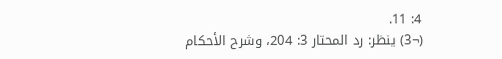4: 11.
(¬3) ينظر: رد المحتار 3: 204، وشرح الأحكام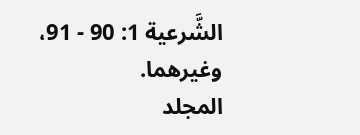الشَّرعية 1: 90 - 91، وغيرهما.
المجلد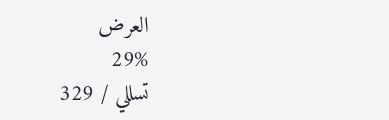العرض
29%
تسللي / 329